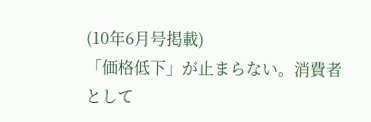(10年6月号掲載)
「価格低下」が止まらない。消費者として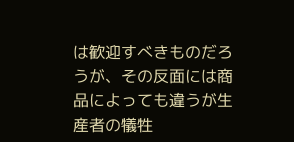は歓迎すべきものだろうが、その反面には商品によっても違うが生産者の犠牲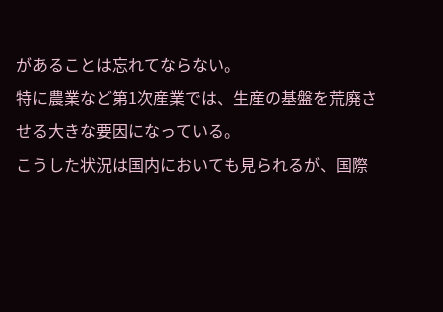があることは忘れてならない。
特に農業など第1次産業では、生産の基盤を荒廃させる大きな要因になっている。
こうした状況は国内においても見られるが、国際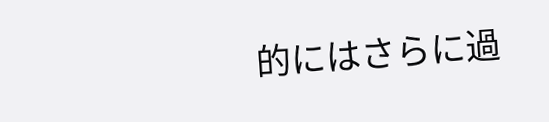的にはさらに過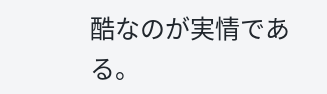酷なのが実情である。